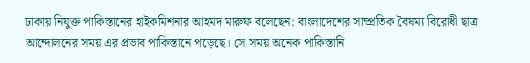ঢাকায় নিযুক্ত পাকিস্তানের হাইকমিশনার আহমদ মারুফ বলেছেন: বাংলাদেশের সাম্প্রতিক বৈষম্য বিরোধী ছাত্র আন্দোলনের সময় এর প্রভাব পাকিস্তানে পড়েছে। সে সময় অনেক পাকিস্তানি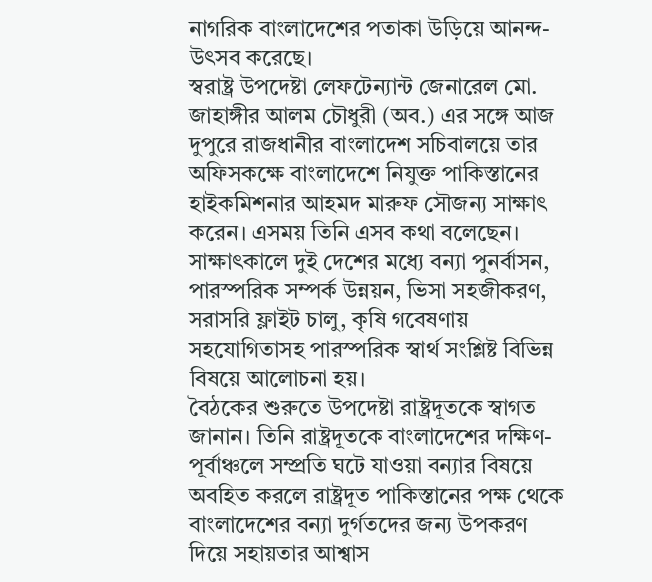নাগরিক বাংলাদেশের পতাকা উড়িয়ে আনন্দ-উৎসব করেছে।
স্বরাষ্ট্র উপদেষ্টা লেফটেন্যান্ট জেনারেল মো. জাহাঙ্গীর আলম চৌধুরী (অব.) এর সঙ্গে আজ দুপুরে রাজধানীর বাংলাদেশ সচিবালয়ে তার অফিসকক্ষে বাংলাদেশে নিযুক্ত পাকিস্তানের হাইকমিশনার আহমদ মারুফ সৌজন্য সাক্ষাৎ করেন। এসময় তিনি এসব কথা বলেছেন।
সাক্ষাৎকালে দুই দেশের মধ্যে বন্যা পুনর্বাসন, পারস্পরিক সম্পর্ক উন্নয়ন, ভিসা সহজীকরণ, সরাসরি ফ্লাইট চালু, কৃষি গবেষণায় সহযোগিতাসহ পারস্পরিক স্বার্থ সংশ্লিষ্ট বিভিন্ন বিষয়ে আলোচনা হয়।
বৈঠকের শুরুতে উপদেষ্টা রাষ্ট্রদূতকে স্বাগত জানান। তিনি রাষ্ট্রদূতকে বাংলাদেশের দক্ষিণ-পূর্বাঞ্চলে সম্প্রতি ঘটে যাওয়া বন্যার বিষয়ে অবহিত করলে রাষ্ট্রদূত পাকিস্তানের পক্ষ থেকে বাংলাদেশের বন্যা দুর্গতদের জন্য উপকরণ দিয়ে সহায়তার আশ্বাস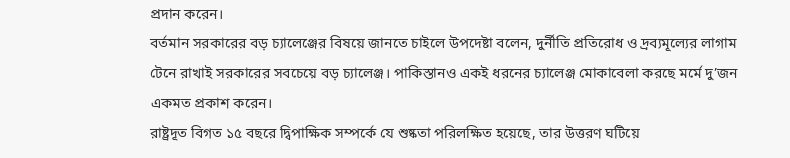প্রদান করেন।
বর্তমান সরকারের বড় চ্যালেঞ্জের বিষয়ে জানতে চাইলে উপদেষ্টা বলেন, দুর্নীতি প্রতিরোধ ও দ্রব্যমূল্যের লাগাম টেনে রাখাই সরকারের সবচেয়ে বড় চ্যালেঞ্জ। পাকিস্তানও একই ধরনের চ্যালেঞ্জ মোকাবেলা করছে মর্মে দু’জন একমত প্রকাশ করেন।
রাষ্ট্রদূত বিগত ১৫ বছরে দ্বিপাক্ষিক সম্পর্কে যে শুষ্কতা পরিলক্ষিত হয়েছে, তার উত্তরণ ঘটিয়ে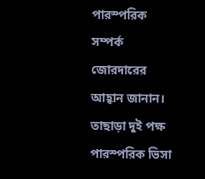পারস্পরিক সম্পর্ক জোরদারের আহ্বান জানান। তাছাড়া দুই পক্ষ পারস্পরিক ভিসা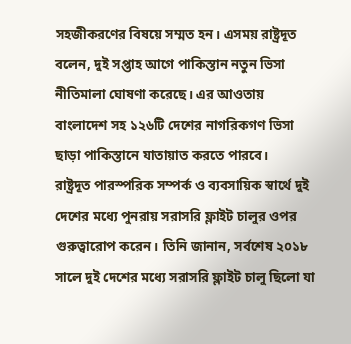সহজীকরণের বিষয়ে সম্মত হন। এসময় রাষ্ট্রদূত বলেন, দুই সপ্তাহ আগে পাকিস্তান নতুন ভিসা নীতিমালা ঘোষণা করেছে। এর আওতায় বাংলাদেশ সহ ১২৬টি দেশের নাগরিকগণ ভিসা ছাড়া পাকিস্তানে যাতায়াত করতে পারবে।
রাষ্ট্রদূত পারস্পরিক সম্পর্ক ও ব্যবসায়িক স্বার্থে দুই দেশের মধ্যে পুনরায় সরাসরি ফ্লাইট চালুর ওপর গুরুত্বারোপ করেন। তিনি জানান, সর্বশেষ ২০১৮ সালে দুই দেশের মধ্যে সরাসরি ফ্লাইট চালু ছিলো যা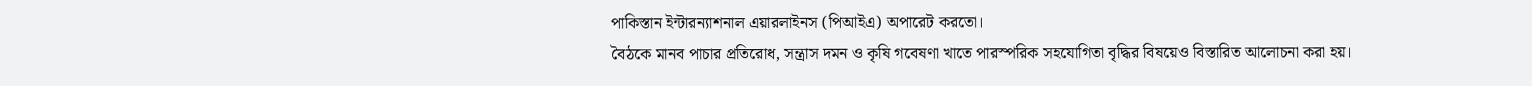পাকিস্তান ইন্টারন্যাশনাল এয়ারলাইনস (পিআইএ) অপারেট করতো।
বৈঠকে মানব পাচার প্রতিরোধ, সন্ত্রাস দমন ও কৃষি গবেষণা খাতে পারস্পরিক সহযোগিতা বৃদ্ধির বিষয়েও বিস্তারিত আলোচনা করা হয়।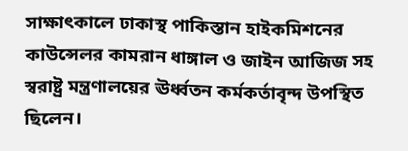সাক্ষাৎকালে ঢাকাস্থ পাকিস্তান হাইকমিশনের কাউন্সেলর কামরান ধাঙ্গাল ও জাইন আজিজ সহ স্বরাষ্ট্র মন্ত্রণালয়ের ঊর্ধ্বতন কর্মকর্তাবৃন্দ উপস্থিত ছিলেন।